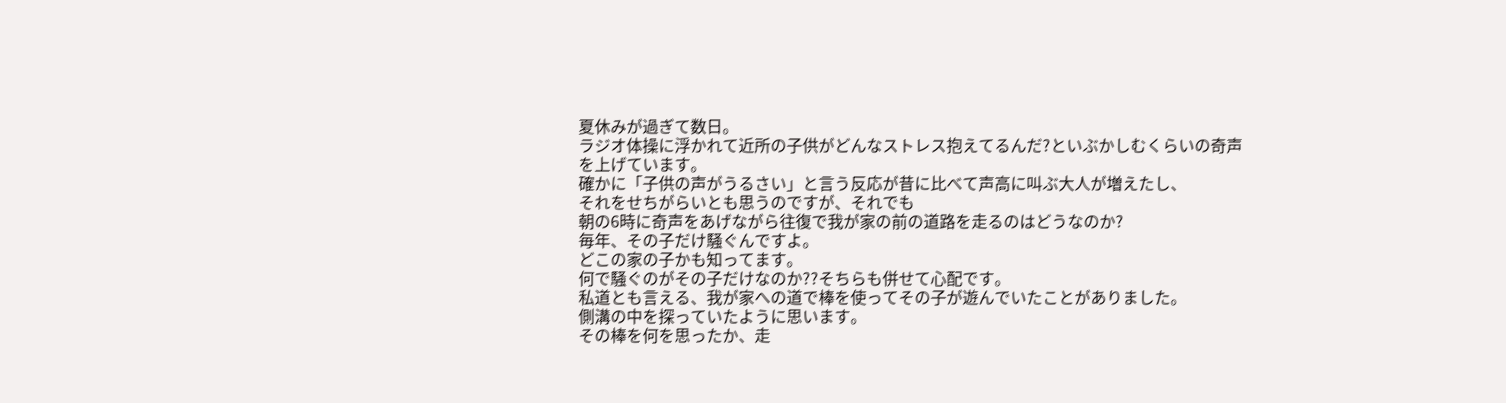夏休みが過ぎて数日。
ラジオ体操に浮かれて近所の子供がどんなストレス抱えてるんだ?といぶかしむくらいの奇声を上げています。
確かに「子供の声がうるさい」と言う反応が昔に比べて声高に叫ぶ大人が増えたし、
それをせちがらいとも思うのですが、それでも
朝の6時に奇声をあげながら往復で我が家の前の道路を走るのはどうなのか?
毎年、その子だけ騒ぐんですよ。
どこの家の子かも知ってます。
何で騒ぐのがその子だけなのか??そちらも併せて心配です。
私道とも言える、我が家への道で棒を使ってその子が遊んでいたことがありました。
側溝の中を探っていたように思います。
その棒を何を思ったか、走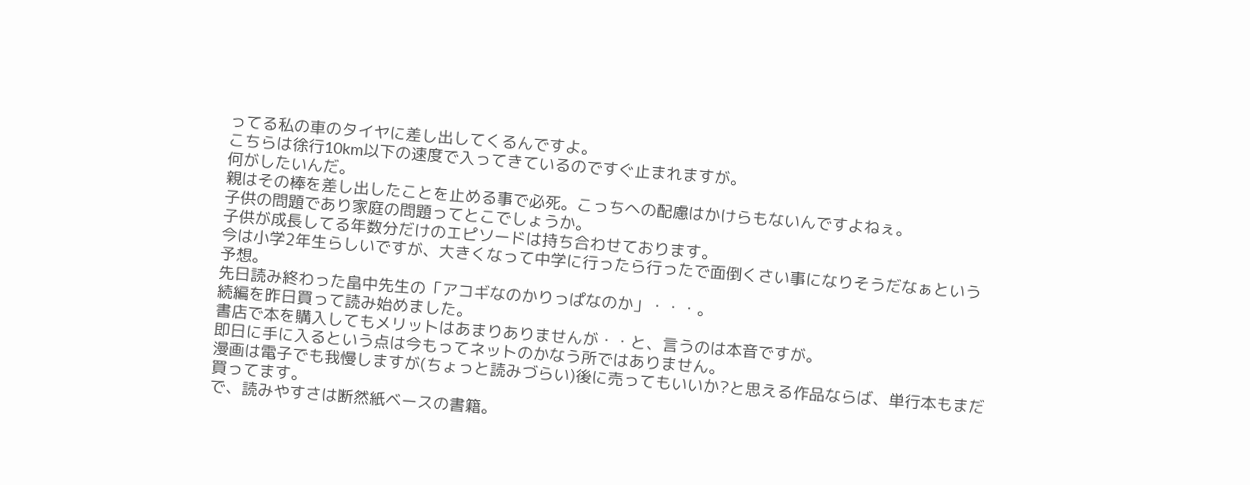ってる私の車のタイヤに差し出してくるんですよ。
こちらは徐行10km以下の速度で入ってきているのですぐ止まれますが。
何がしたいんだ。
親はその棒を差し出したことを止める事で必死。こっちへの配慮はかけらもないんですよねぇ。
子供の問題であり家庭の問題ってとこでしょうか。
子供が成長してる年数分だけのエピソードは持ち合わせております。
今は小学2年生らしいですが、大きくなって中学に行ったら行ったで面倒くさい事になりそうだなぁという予想。
先日読み終わった畠中先生の「アコギなのかりっぱなのか」・・・。
続編を昨日買って読み始めました。
書店で本を購入してもメリットはあまりありませんが・・と、言うのは本音ですが。
即日に手に入るという点は今もってネットのかなう所ではありません。
漫画は電子でも我慢しますが(ちょっと読みづらい)後に売ってもいいか?と思える作品ならば、単行本もまだ買ってます。
で、読みやすさは断然紙ベースの書籍。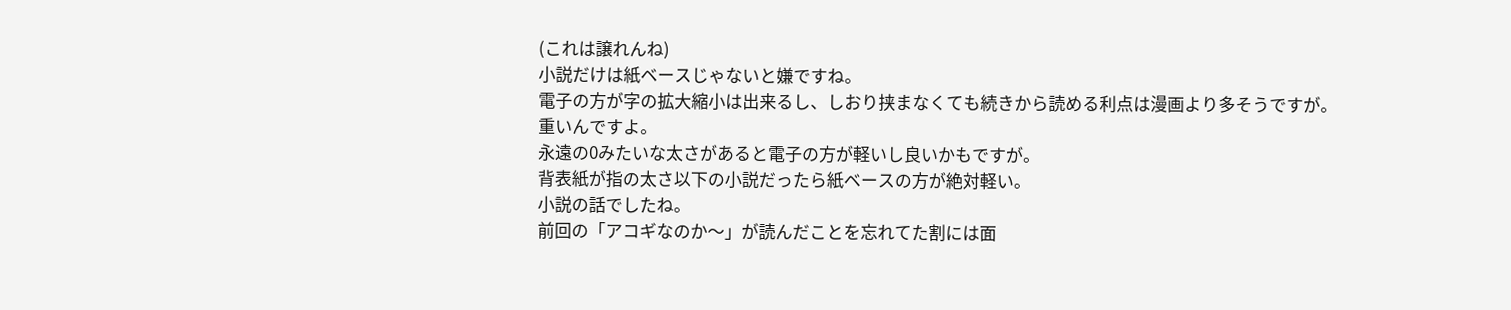(これは譲れんね)
小説だけは紙ベースじゃないと嫌ですね。
電子の方が字の拡大縮小は出来るし、しおり挟まなくても続きから読める利点は漫画より多そうですが。
重いんですよ。
永遠の0みたいな太さがあると電子の方が軽いし良いかもですが。
背表紙が指の太さ以下の小説だったら紙ベースの方が絶対軽い。
小説の話でしたね。
前回の「アコギなのか〜」が読んだことを忘れてた割には面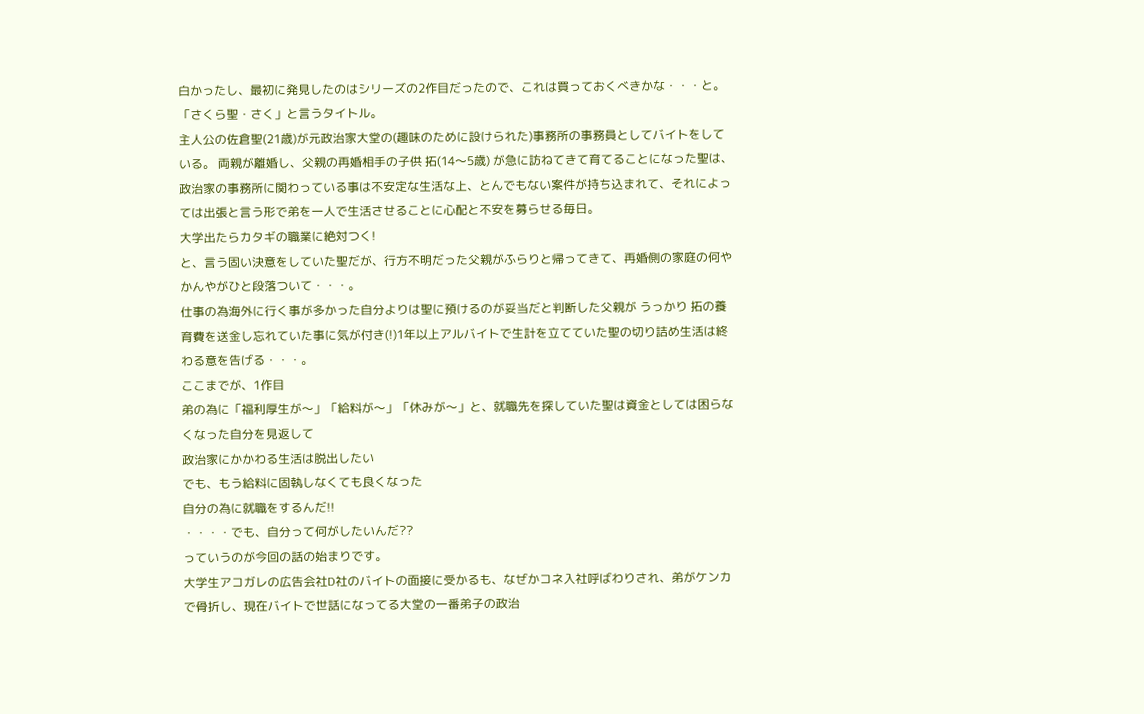白かったし、最初に発見したのはシリーズの2作目だったので、これは買っておくべきかな・・・と。
「さくら聖・さく」と言うタイトル。
主人公の佐倉聖(21歳)が元政治家大堂の(趣味のために設けられた)事務所の事務員としてバイトをしている。 両親が離婚し、父親の再婚相手の子供 拓(14〜5歳) が急に訪ねてきて育てることになった聖は、政治家の事務所に関わっている事は不安定な生活な上、とんでもない案件が持ち込まれて、それによっては出張と言う形で弟を一人で生活させることに心配と不安を募らせる毎日。
大学出たらカタギの職業に絶対つく!
と、言う固い決意をしていた聖だが、行方不明だった父親がふらりと帰ってきて、再婚側の家庭の何やかんやがひと段落ついて・・・。
仕事の為海外に行く事が多かった自分よりは聖に預けるのが妥当だと判断した父親が うっかり 拓の養育費を送金し忘れていた事に気が付き(!)1年以上アルバイトで生計を立てていた聖の切り詰め生活は終わる意を告げる・・・。
ここまでが、1作目
弟の為に「福利厚生が〜」「給料が〜」「休みが〜」と、就職先を探していた聖は資金としては困らなくなった自分を見返して
政治家にかかわる生活は脱出したい
でも、もう給料に固執しなくても良くなった
自分の為に就職をするんだ!!
・・・・でも、自分って何がしたいんだ??
っていうのが今回の話の始まりです。
大学生アコガレの広告会社D社のバイトの面接に受かるも、なぜかコネ入社呼ばわりされ、弟がケンカで骨折し、現在バイトで世話になってる大堂の一番弟子の政治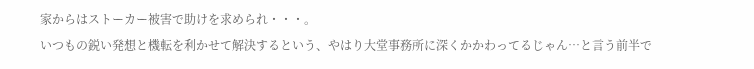家からはストーカー被害で助けを求められ・・・。
いつもの鋭い発想と機転を利かせて解決するという、やはり大堂事務所に深くかかわってるじゃん…と言う前半で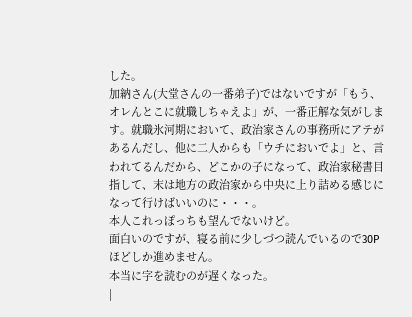した。
加納さん(大堂さんの一番弟子)ではないですが「もう、オレんとこに就職しちゃえよ」が、一番正解な気がします。就職氷河期において、政治家さんの事務所にアテがあるんだし、他に二人からも「ウチにおいでよ」と、言われてるんだから、どこかの子になって、政治家秘書目指して、末は地方の政治家から中央に上り詰める感じになって行けばいいのに・・・。
本人これっぽっちも望んでないけど。
面白いのですが、寝る前に少しづつ読んでいるので30Pほどしか進めません。
本当に字を読むのが遅くなった。
|